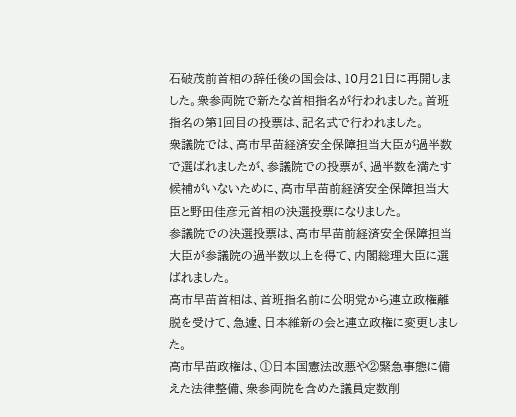石破茂前首相の辞任後の国会は、10月21日に再開しました。衆参両院で新たな首相指名が行われました。首班指名の第1回目の投票は、記名式で行われました。
衆議院では、高市早苗経済安全保障担当大臣が過半数で選ばれましたが、参議院での投票が、過半数を満たす候補がいないために、高市早苗前経済安全保障担当大臣と野田佳彦元首相の決選投票になりました。
参議院での決選投票は、高市早苗前経済安全保障担当大臣が参議院の過半数以上を得て、内閣総理大臣に選ばれました。
高市早苗首相は、首班指名前に公明党から連立政権離脱を受けて、急遽、日本維新の会と連立政権に変更しました。
高市早苗政権は、①日本国憲法改悪や②緊急事態に備えた法律整備、衆参両院を含めた議員定数削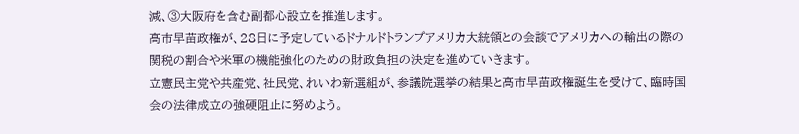減、③大阪府を含む副都心設立を推進します。
高市早苗政権が、28日に予定しているドナルドトランプアメリカ大統領との会談でアメリカへの輸出の際の関税の割合や米軍の機能強化のための財政負担の決定を進めていきます。
立憲民主党や共産党、社民党、れいわ新選組が、参議院選挙の結果と高市早苗政権誕生を受けて、臨時国会の法律成立の強硬阻止に努めよう。